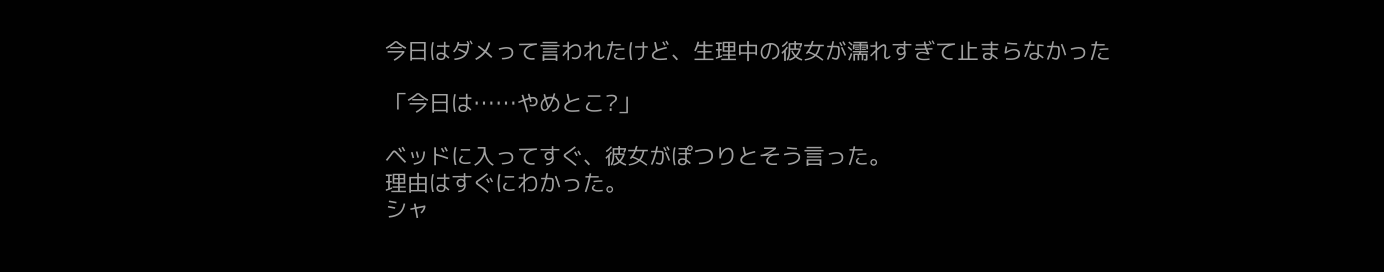今日はダメって言われたけど、生理中の彼女が濡れすぎて止まらなかった

「今日は……やめとこ?」

ベッドに入ってすぐ、彼女がぽつりとそう言った。
理由はすぐにわかった。
シャ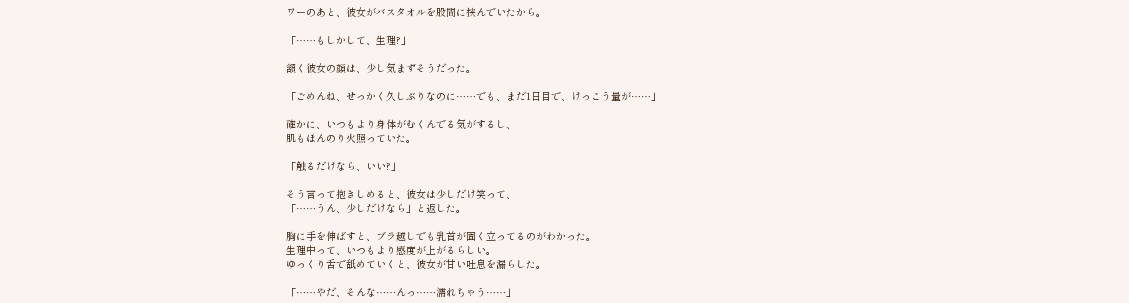ワーのあと、彼女がバスタオルを股間に挟んでいたから。

「……もしかして、生理?」

頷く彼女の顔は、少し気まずそうだった。

「ごめんね、せっかく久しぶりなのに……でも、まだ1日目で、けっこう量が……」

確かに、いつもより身体がむくんでる気がするし、
肌もほんのり火照っていた。

「触るだけなら、いい?」

そう言って抱きしめると、彼女は少しだけ笑って、
「……うん、少しだけなら」と返した。

胸に手を伸ばすと、ブラ越しでも乳首が固く立ってるのがわかった。
生理中って、いつもより感度が上がるらしい。
ゆっくり舌で舐めていくと、彼女が甘い吐息を漏らした。

「……やだ、そんな……んっ……濡れちゃう……」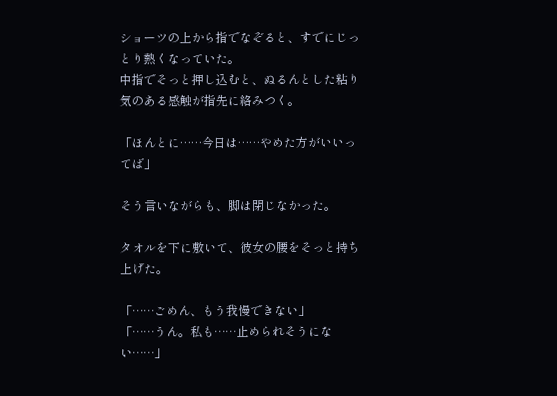ショーツの上から指でなぞると、すでにじっとり熱くなっていた。
中指でそっと押し込むと、ぬるんとした粘り気のある感触が指先に絡みつく。

「ほんとに……今日は……やめた方がいいってば」

そう言いながらも、脚は閉じなかった。

タオルを下に敷いて、彼女の腰をそっと持ち上げた。

「……ごめん、もう我慢できない」
「……うん。私も……止められそうにない……」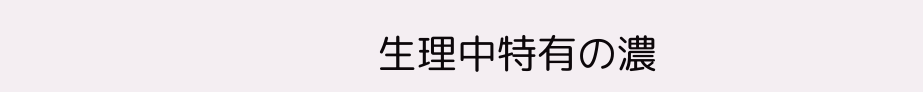生理中特有の濃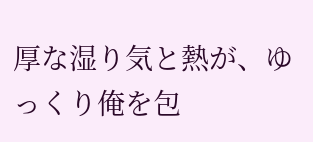厚な湿り気と熱が、ゆっくり俺を包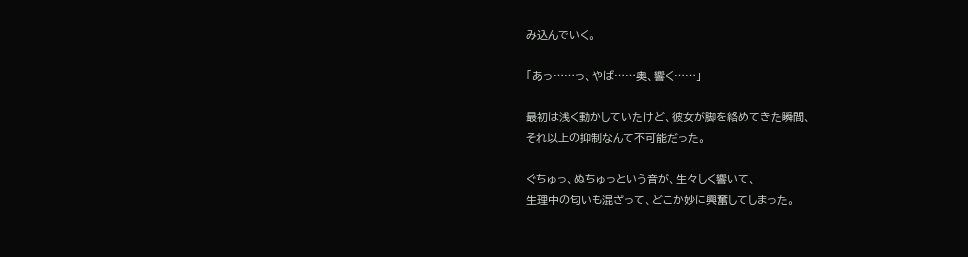み込んでいく。

「あっ……っ、やば……奥、響く……」

最初は浅く動かしていたけど、彼女が脚を絡めてきた瞬間、
それ以上の抑制なんて不可能だった。

ぐちゅっ、ぬちゅっという音が、生々しく響いて、
生理中の匂いも混ざって、どこか妙に興奮してしまった。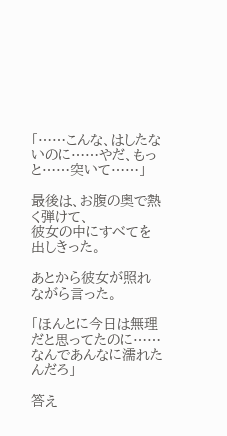「……こんな、はしたないのに……やだ、もっと……突いて……」

最後は、お腹の奥で熱く弾けて、
彼女の中にすべてを出しきった。

あとから彼女が照れながら言った。

「ほんとに今日は無理だと思ってたのに……なんであんなに濡れたんだろ」

答え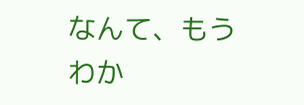なんて、もうわか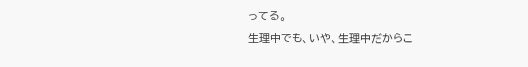ってる。
生理中でも、いや、生理中だからこ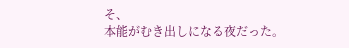そ、
本能がむき出しになる夜だった。